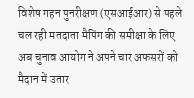विशेष गहन पुनरीक्षण (एसआईआर) से पहले चल रही मतदाता मैपिंग की समीक्षा के लिए अब चुनाव आयोग ने अपने चार अफसरों को मैदान में उतार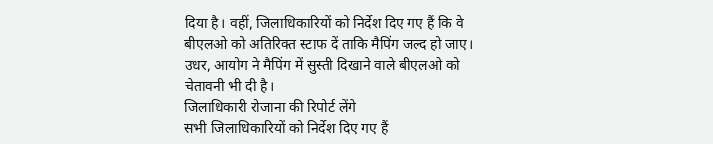दिया है। वहीं, जिलाधिकारियों को निर्देश दिए गए हैं कि वे बीएलओ को अतिरिक्त स्टाफ दें ताकि मैपिंग जल्द हो जाए। उधर, आयोग ने मैपिंग में सुस्ती दिखाने वाले बीएलओ को चेतावनी भी दी है।
जिलाधिकारी रोजाना की रिपोर्ट लेंगे
सभी जिलाधिकारियों को निर्देश दिए गए हैं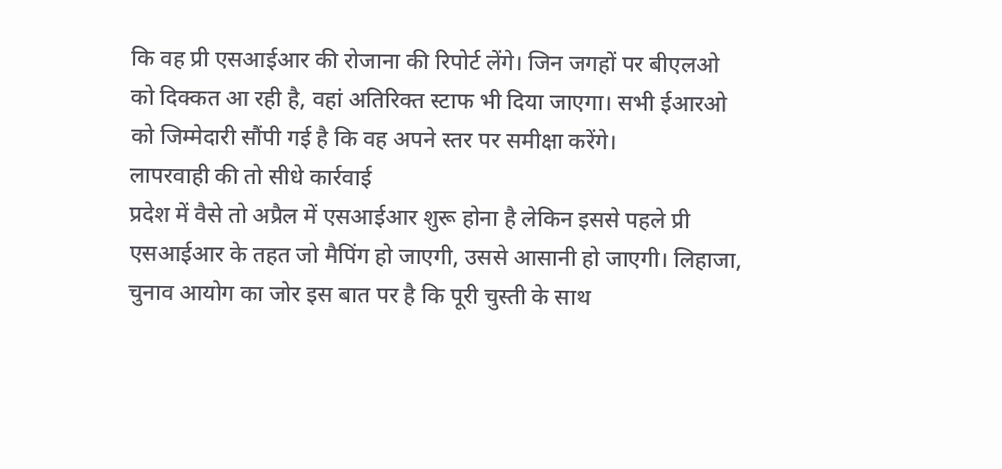कि वह प्री एसआईआर की रोजाना की रिपोर्ट लेंगे। जिन जगहों पर बीएलओ को दिक्कत आ रही है, वहां अतिरिक्त स्टाफ भी दिया जाएगा। सभी ईआरओ को जिम्मेदारी सौंपी गई है कि वह अपने स्तर पर समीक्षा करेंगे।
लापरवाही की तो सीधे कार्रवाई
प्रदेश में वैसे तो अप्रैल में एसआईआर शुरू होना है लेकिन इससे पहले प्री एसआईआर के तहत जो मैपिंग हो जाएगी, उससे आसानी हो जाएगी। लिहाजा, चुनाव आयोग का जोर इस बात पर है कि पूरी चुस्ती के साथ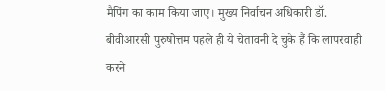मैपिंग का काम किया जाए। मुख्य निर्वाचन अधिकारी डॉ. बीवीआरसी पुरुषोत्तम पहले ही ये चेतावनी दे चुके हैं कि लापरवाही करने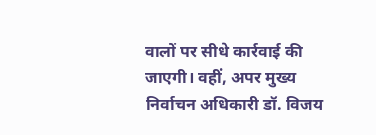वालों पर सीधे कार्रवाई की जाएगी। वहीं, अपर मुख्य निर्वाचन अधिकारी डॉ. विजय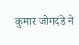कुमार जोगदंडे ने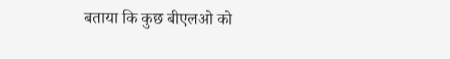बताया कि कुछ बीएलओ को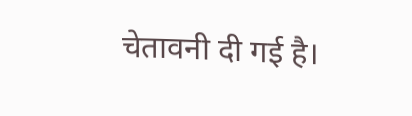चेतावनी दी गई है।